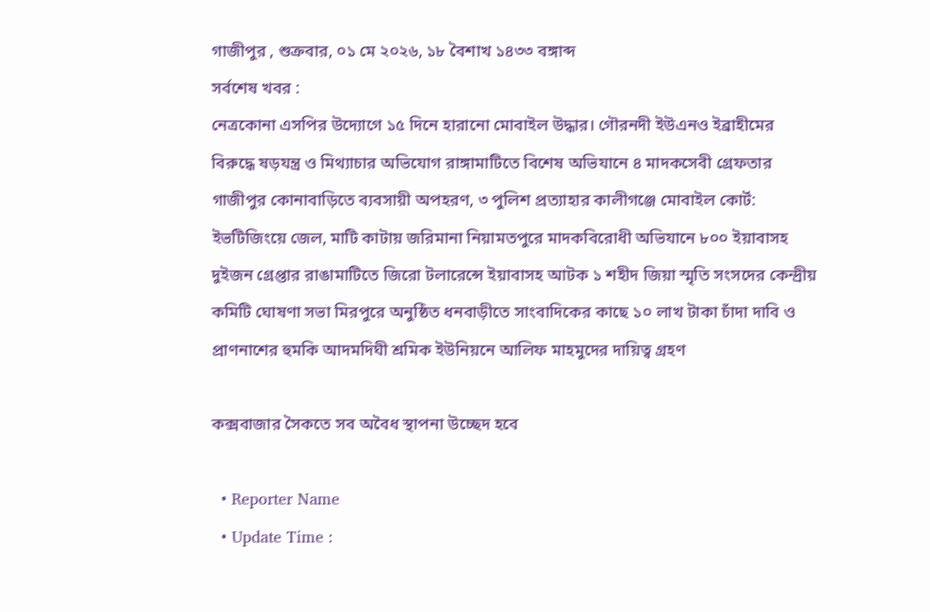গাজীপুর , শুক্রবার, ০১ মে ২০২৬, ১৮ বৈশাখ ১৪৩৩ বঙ্গাব্দ
সর্বশেষ খবর :
নেত্রকোনা এসপির উদ্যোগে ১৫ দিনে হারানো মোবাইল উদ্ধার। গৌরনদী ইউএনও ইব্রাহীমের বিরুদ্ধে ষড়যন্ত্র ও মিথ্যাচার অভিযোগ রাঙ্গামাটিতে বিশেষ অভিযানে ৪ মাদকসেবী গ্রেফতার গাজীপুর কোনাবাড়িতে ব্যবসায়ী অপহরণ, ৩ পুলিশ প্রত্যাহার কালীগঞ্জে মোবাইল কোর্ট: ইভটিজিংয়ে জেল, মাটি কাটায় জরিমানা নিয়ামতপুরে মাদকবিরোধী অভিযানে ৮০০ ইয়াবাসহ দুইজন গ্রেপ্তার রাঙামাটিতে জিরো টলারেন্সে ইয়াবাসহ আটক ১ শহীদ জিয়া স্মৃতি সংসদের কেন্দ্রীয় কমিটি ঘোষণা সভা মিরপুরে অনুষ্ঠিত ধনবাড়ীতে সাংবাদিকের কাছে ১০ লাখ টাকা চাঁদা দাবি ও প্রাণনাশের হুমকি আদমদিঘী শ্রমিক ইউনিয়নে আলিফ মাহমুদের দায়িত্ব গ্রহণ

কক্সবাজার সৈকতে সব অবৈধ স্থাপনা উচ্ছেদ হবে

  • Reporter Name
  • Update Time :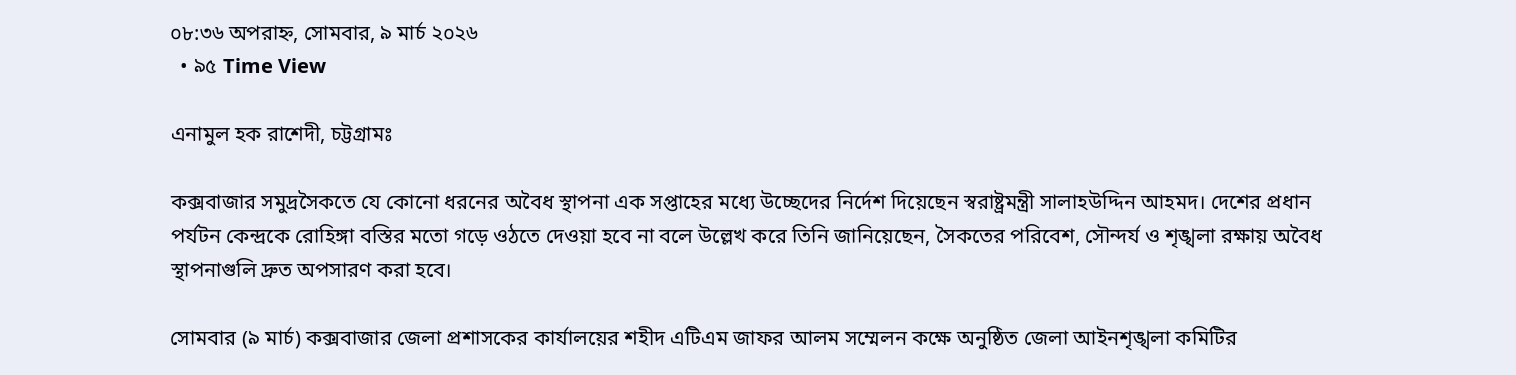০৮:৩৬ অপরাহ্ন, সোমবার, ৯ মার্চ ২০২৬
  • ৯৫ Time View

এনামুল হক রাশেদী, চট্টগ্রামঃ

কক্সবাজার সমুদ্রসৈকতে যে কোনো ধরনের অবৈধ স্থাপনা এক সপ্তাহের মধ্যে উচ্ছেদের নির্দেশ দিয়েছেন স্বরাষ্ট্রমন্ত্রী সালাহউদ্দিন আহমদ। দেশের প্রধান পর্যটন কেন্দ্রকে রোহিঙ্গা বস্তির মতো গড়ে ওঠতে দেওয়া হবে না বলে উল্লেখ করে তিনি জানিয়েছেন, সৈকতের পরিবেশ, সৌন্দর্য ও শৃঙ্খলা রক্ষায় অবৈধ স্থাপনাগুলি দ্রুত অপসারণ করা হবে।

সোমবার (৯ মার্চ) কক্সবাজার জেলা প্রশাসকের কার্যালয়ের শহীদ এটিএম জাফর আলম সম্মেলন কক্ষে অনুষ্ঠিত জেলা আইনশৃঙ্খলা কমিটির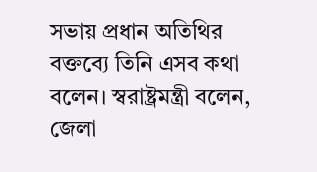সভায় প্রধান অতিথির বক্তব্যে তিনি এসব কথা বলেন। স্বরাষ্ট্রমন্ত্রী বলেন, জেলা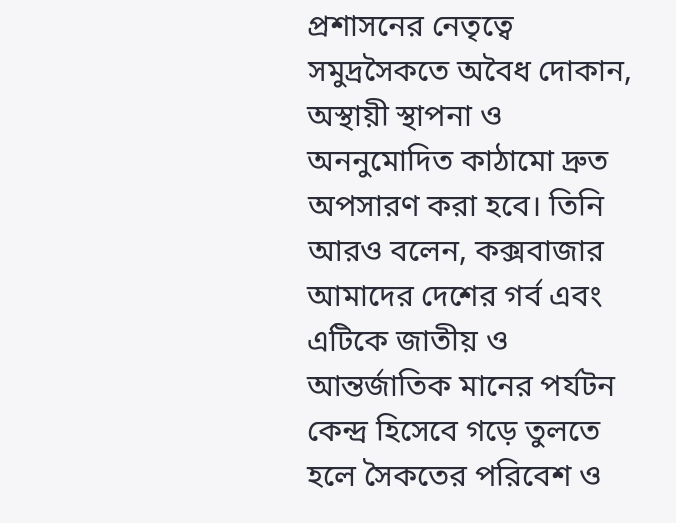প্রশাসনের নেতৃত্বে সমুদ্রসৈকতে অবৈধ দোকান, অস্থায়ী স্থাপনা ও অননুমোদিত কাঠামো দ্রুত অপসারণ করা হবে। তিনি আরও বলেন, কক্সবাজার আমাদের দেশের গর্ব এবং এটিকে জাতীয় ও আন্তর্জাতিক মানের পর্যটন কেন্দ্র হিসেবে গড়ে তুলতে হলে সৈকতের পরিবেশ ও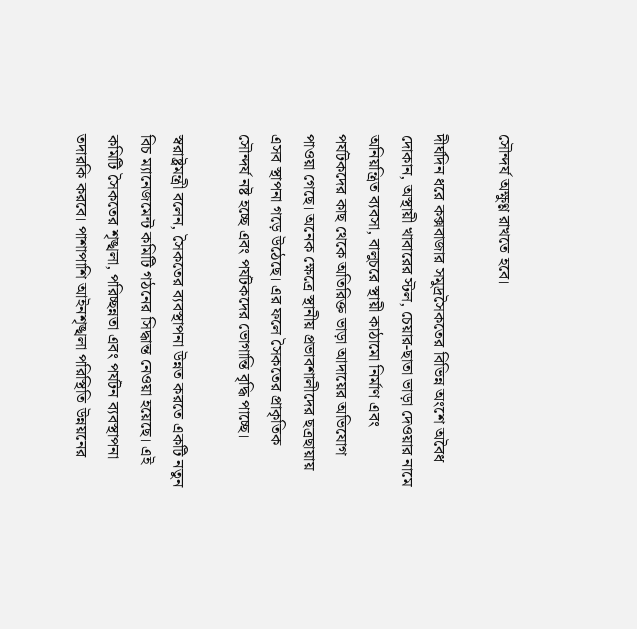সৌন্দর্য অক্ষুণ্ণ রাখতে হবে।

দীর্ঘদিন ধরে কক্সবাজার সমুদ্রসৈকতের বিভিন্ন অংশে অবৈধ দোকান, অস্থায়ী খাবারের স্টল, চেয়ার-ছাতা ভাড়া দেওয়ার নামে অনিয়ন্ত্রিত ব্যবসা, বালুচরে স্থায়ী কাঠামো নির্মাণ এবং পর্যটকদের কাছ থেকে অতিরিক্ত ভাড়া আদায়ের অভিযোগ পাওয়া গেছে। অনেক ক্ষেত্রে স্থানীয় প্রভাবশালীদের ছত্রছায়ায় এসব স্থাপনা গড়ে উঠেছে। এর ফলে সৈকতের প্রাকৃতিক সৌন্দর্য নষ্ট হচ্ছে এবং পর্যটকদের ভোগান্তি বৃদ্ধি পাচ্ছে।

স্বরাষ্ট্রমন্ত্রী বলেন, সৈকতের ব্যবস্থাপনা উন্নত করতে একটি নতুন বিচ ম্যানেজমেন্ট কমিটি গঠনের সিদ্ধান্ত নেওয়া হয়েছে। এই কমিটি সৈকতের শৃঙ্খলা, পরিচ্ছন্নতা এবং পর্যটন ব্যবস্থাপনা তদারকি করবে। পাশাপাশি আইনশৃঙ্খলা পরিস্থিতি উন্নয়নের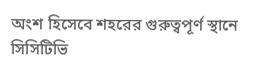অংশ হিসেবে শহরের গুরুত্বপূর্ণ স্থানে সিসিটিভি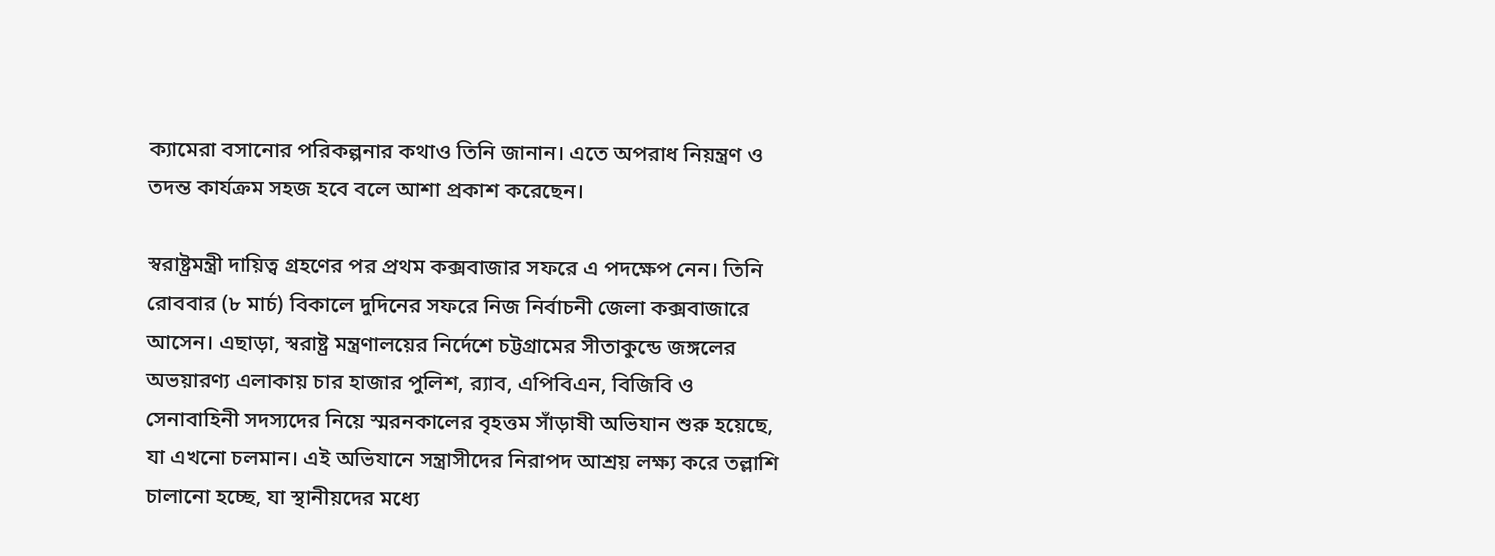ক্যামেরা বসানোর পরিকল্পনার কথাও তিনি জানান। এতে অপরাধ নিয়ন্ত্রণ ও তদন্ত কার্যক্রম সহজ হবে বলে আশা প্রকাশ করেছেন।

স্বরাষ্ট্রমন্ত্রী দায়িত্ব গ্রহণের পর প্রথম কক্সবাজার সফরে এ পদক্ষেপ নেন। তিনি রোববার (৮ মার্চ) বিকালে দুদিনের সফরে নিজ নির্বাচনী জেলা কক্সবাজারে আসেন। এছাড়া, স্বরাষ্ট্র মন্ত্রণালয়ের নির্দেশে চট্টগ্রামের সীতাকুন্ডে জঙ্গলের অভয়ারণ্য এলাকায় চার হাজার পুলিশ, র‍্যাব, এপিবিএন, বিজিবি ও সেনাবাহিনী সদস্যদের নিয়ে স্মরনকালের বৃহত্তম সাঁড়াষী অভিযান শুরু হয়েছে, যা এখনো চলমান। এই অভিযানে সন্ত্রাসীদের নিরাপদ আশ্রয় লক্ষ্য করে তল্লাশি চালানো হচ্ছে, যা স্থানীয়দের মধ্যে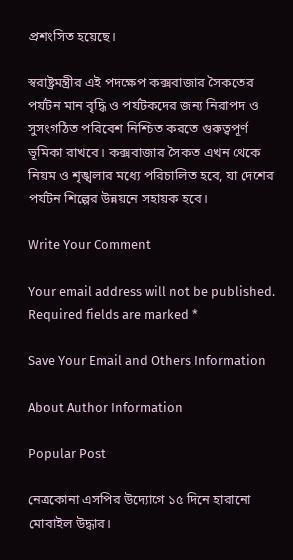প্রশংসিত হয়েছে।

স্বরাষ্ট্রমন্ত্রীর এই পদক্ষেপ কক্সবাজার সৈকতের পর্যটন মান বৃদ্ধি ও পর্যটকদের জন্য নিরাপদ ও সুসংগঠিত পরিবেশ নিশ্চিত করতে গুরুত্বপূর্ণ ভূমিকা রাখবে। কক্সবাজার সৈকত এখন থেকে নিয়ম ও শৃঙ্খলার মধ্যে পরিচালিত হবে, যা দেশের পর্যটন শিল্পের উন্নয়নে সহায়ক হবে।

Write Your Comment

Your email address will not be published. Required fields are marked *

Save Your Email and Others Information

About Author Information

Popular Post

নেত্রকোনা এসপির উদ্যোগে ১৫ দিনে হারানো মোবাইল উদ্ধার।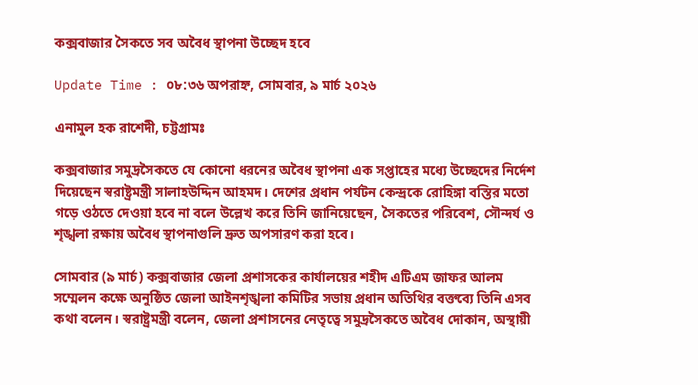কক্সবাজার সৈকতে সব অবৈধ স্থাপনা উচ্ছেদ হবে

Update Time : ০৮:৩৬ অপরাহ্ন, সোমবার, ৯ মার্চ ২০২৬

এনামুল হক রাশেদী, চট্টগ্রামঃ

কক্সবাজার সমুদ্রসৈকতে যে কোনো ধরনের অবৈধ স্থাপনা এক সপ্তাহের মধ্যে উচ্ছেদের নির্দেশ দিয়েছেন স্বরাষ্ট্রমন্ত্রী সালাহউদ্দিন আহমদ। দেশের প্রধান পর্যটন কেন্দ্রকে রোহিঙ্গা বস্তির মতো গড়ে ওঠতে দেওয়া হবে না বলে উল্লেখ করে তিনি জানিয়েছেন, সৈকতের পরিবেশ, সৌন্দর্য ও শৃঙ্খলা রক্ষায় অবৈধ স্থাপনাগুলি দ্রুত অপসারণ করা হবে।

সোমবার (৯ মার্চ) কক্সবাজার জেলা প্রশাসকের কার্যালয়ের শহীদ এটিএম জাফর আলম সম্মেলন কক্ষে অনুষ্ঠিত জেলা আইনশৃঙ্খলা কমিটির সভায় প্রধান অতিথির বক্তব্যে তিনি এসব কথা বলেন। স্বরাষ্ট্রমন্ত্রী বলেন, জেলা প্রশাসনের নেতৃত্বে সমুদ্রসৈকতে অবৈধ দোকান, অস্থায়ী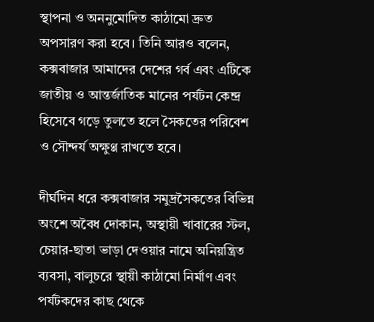স্থাপনা ও অননুমোদিত কাঠামো দ্রুত অপসারণ করা হবে। তিনি আরও বলেন, কক্সবাজার আমাদের দেশের গর্ব এবং এটিকে জাতীয় ও আন্তর্জাতিক মানের পর্যটন কেন্দ্র হিসেবে গড়ে তুলতে হলে সৈকতের পরিবেশ ও সৌন্দর্য অক্ষুণ্ণ রাখতে হবে।

দীর্ঘদিন ধরে কক্সবাজার সমুদ্রসৈকতের বিভিন্ন অংশে অবৈধ দোকান, অস্থায়ী খাবারের স্টল, চেয়ার-ছাতা ভাড়া দেওয়ার নামে অনিয়ন্ত্রিত ব্যবসা, বালুচরে স্থায়ী কাঠামো নির্মাণ এবং পর্যটকদের কাছ থেকে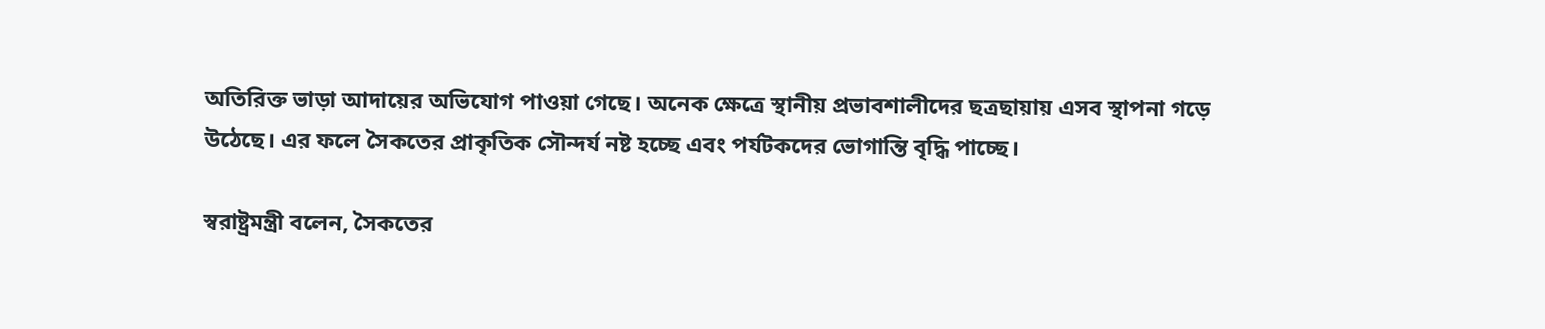অতিরিক্ত ভাড়া আদায়ের অভিযোগ পাওয়া গেছে। অনেক ক্ষেত্রে স্থানীয় প্রভাবশালীদের ছত্রছায়ায় এসব স্থাপনা গড়ে উঠেছে। এর ফলে সৈকতের প্রাকৃতিক সৌন্দর্য নষ্ট হচ্ছে এবং পর্যটকদের ভোগান্তি বৃদ্ধি পাচ্ছে।

স্বরাষ্ট্রমন্ত্রী বলেন, সৈকতের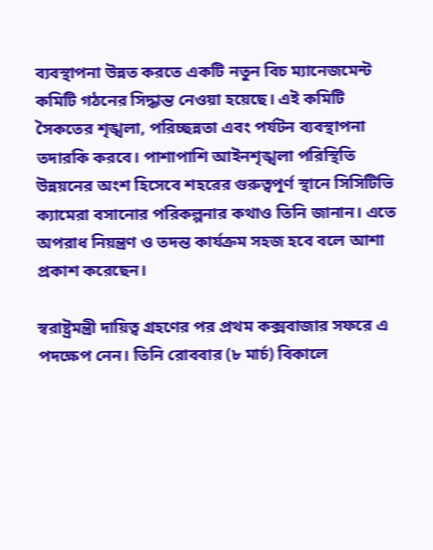ব্যবস্থাপনা উন্নত করতে একটি নতুন বিচ ম্যানেজমেন্ট কমিটি গঠনের সিদ্ধান্ত নেওয়া হয়েছে। এই কমিটি সৈকতের শৃঙ্খলা, পরিচ্ছন্নতা এবং পর্যটন ব্যবস্থাপনা তদারকি করবে। পাশাপাশি আইনশৃঙ্খলা পরিস্থিতি উন্নয়নের অংশ হিসেবে শহরের গুরুত্বপূর্ণ স্থানে সিসিটিভি ক্যামেরা বসানোর পরিকল্পনার কথাও তিনি জানান। এতে অপরাধ নিয়ন্ত্রণ ও তদন্ত কার্যক্রম সহজ হবে বলে আশা প্রকাশ করেছেন।

স্বরাষ্ট্রমন্ত্রী দায়িত্ব গ্রহণের পর প্রথম কক্সবাজার সফরে এ পদক্ষেপ নেন। তিনি রোববার (৮ মার্চ) বিকালে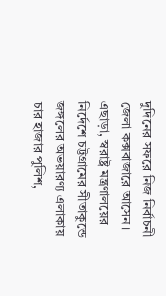দুদিনের সফরে নিজ নির্বাচনী জেলা কক্সবাজারে আসেন। এছাড়া, স্বরাষ্ট্র মন্ত্রণালয়ের নির্দেশে চট্টগ্রামের সীতাকুন্ডে জঙ্গলের অভয়ারণ্য এলাকায় চার হাজার পুলিশ,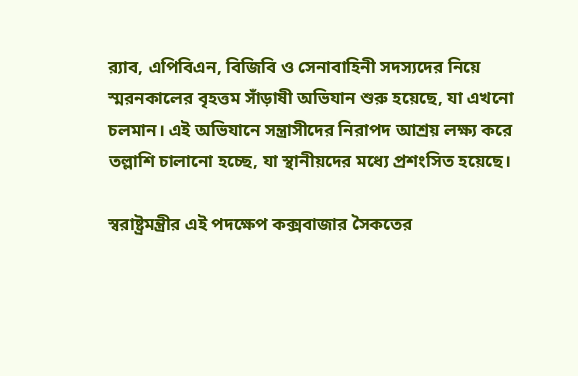র‍্যাব, এপিবিএন, বিজিবি ও সেনাবাহিনী সদস্যদের নিয়ে স্মরনকালের বৃহত্তম সাঁড়াষী অভিযান শুরু হয়েছে, যা এখনো চলমান। এই অভিযানে সন্ত্রাসীদের নিরাপদ আশ্রয় লক্ষ্য করে তল্লাশি চালানো হচ্ছে, যা স্থানীয়দের মধ্যে প্রশংসিত হয়েছে।

স্বরাষ্ট্রমন্ত্রীর এই পদক্ষেপ কক্সবাজার সৈকতের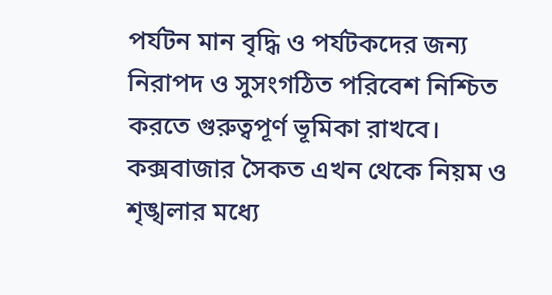পর্যটন মান বৃদ্ধি ও পর্যটকদের জন্য নিরাপদ ও সুসংগঠিত পরিবেশ নিশ্চিত করতে গুরুত্বপূর্ণ ভূমিকা রাখবে। কক্সবাজার সৈকত এখন থেকে নিয়ম ও শৃঙ্খলার মধ্যে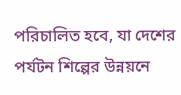পরিচালিত হবে, যা দেশের পর্যটন শিল্পের উন্নয়নে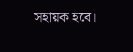সহায়ক হবে।